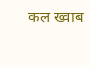कल ख्वाब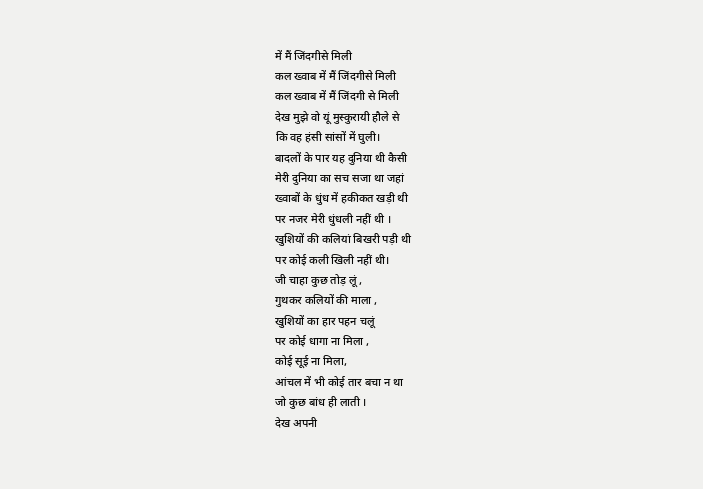में मैं जिंदगीसे मिली
कल ख्वाब में मैं जिंदगीसे मिली
कल ख्वाब में मैं जिंदगी से मिली
देख मुझे वो यूं मुस्कुरायी हौले से
कि वह हंसी सांसों में घुली।
बादलों के पार यह दुनिया थी कैसी
मेरी दुनिया का सच सजा था जहां
ख्वाबों के धुंध में हकीकत खड़ी थी
पर नजर मेरी धुंधली नहीं थी ।
खुशियों की कलियां बिखरी पड़ी थी
पर कोई कली खिली नहीं थी।
जी चाहा कुछ तोड़ लूं ,
गुथकर कलियों की माला ,
खुशियों का हार पहन चलूं
पर कोई धागा ना मिला ,
कोई सूई ना मिला,
आंचल में भी कोई तार बचा न था
जो कुछ बांध ही लाती ।
देख अपनी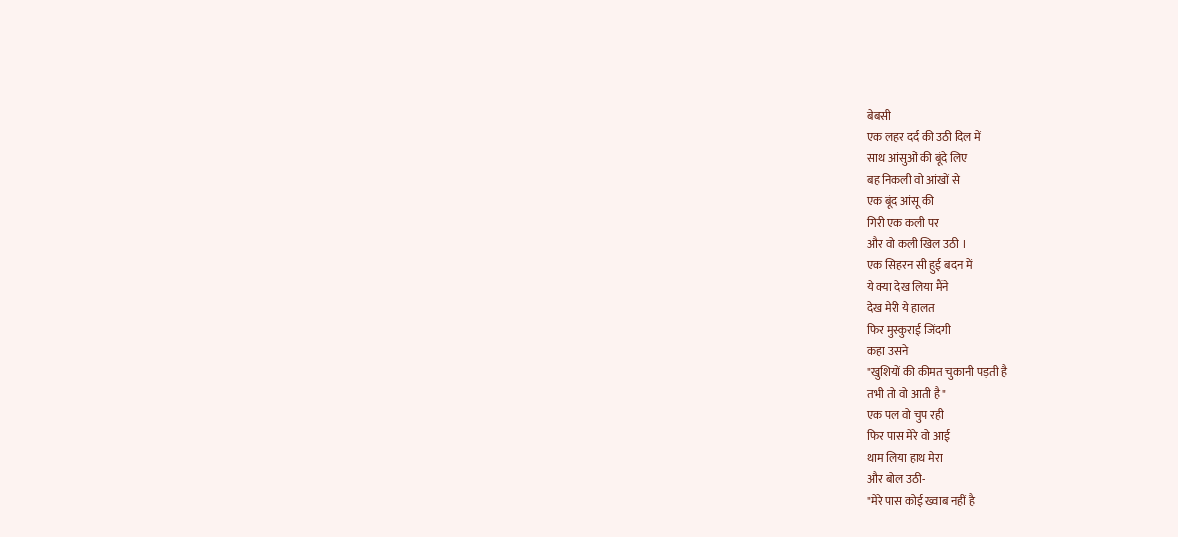बेबसी
एक लहर दर्द की उठी दिल में
साथ आंसुओं की बूंदे लिए
बह निकली वो आंखों से
एक बूंद आंसू की
गिरी एक कली पर
और वो कली खिल उठी ।
एक सिहरन सी हुई बदन में
ये क्या देख लिया मैंने
देख मेरी ये हालत
फिर मुस्कुराई जिंदगी
कहा उसने
"खुशियों की कीमत चुकानी पड़ती है
तभी तो वो आती है"
एक पल वो चुप रही
फिर पास मेरे वो आई
थाम लिया हाथ मेरा
और बोल उठी-
"मेरे पास कोई ख्वाब नहीं है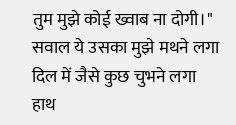तुम मुझे कोई ख्वाब ना दोगी।"
सवाल ये उसका मुझे मथने लगा
दिल में जैसे कुछ चुभने लगा
हाथ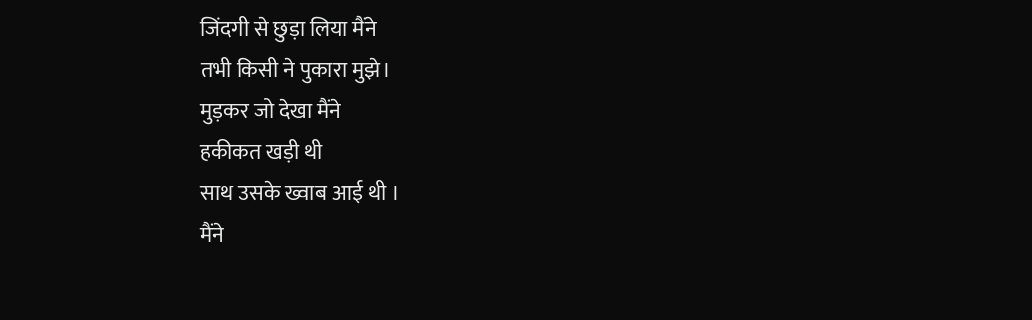जिंदगी से छुड़ा लिया मैंने
तभी किसी ने पुकारा मुझे।
मुड़कर जो देखा मैंने
हकीकत खड़ी थी
साथ उसके ख्वाब आई थी ।
मैंने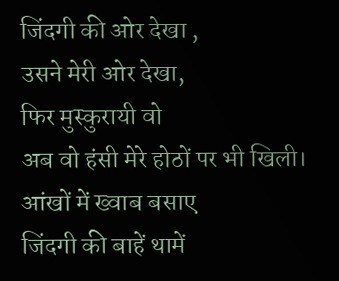जिंदगी की ओर देखा ,
उसने मेरी ओर देखा,
फिर मुस्कुरायी वो
अब वो हंसी मेरे होठों पर भी खिली।
आंखों में ख्वाब बसाए
जिंदगी की बाहें थामें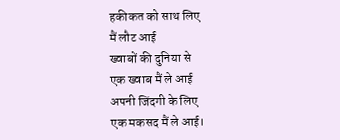हकीकत को साथ लिए
मैं लौट आई
ख्वाबों की दुनिया से
एक ख्वाब मैं ले आई
अपनी जिंदगी के लिए
एक मकसद मैं ले आई।